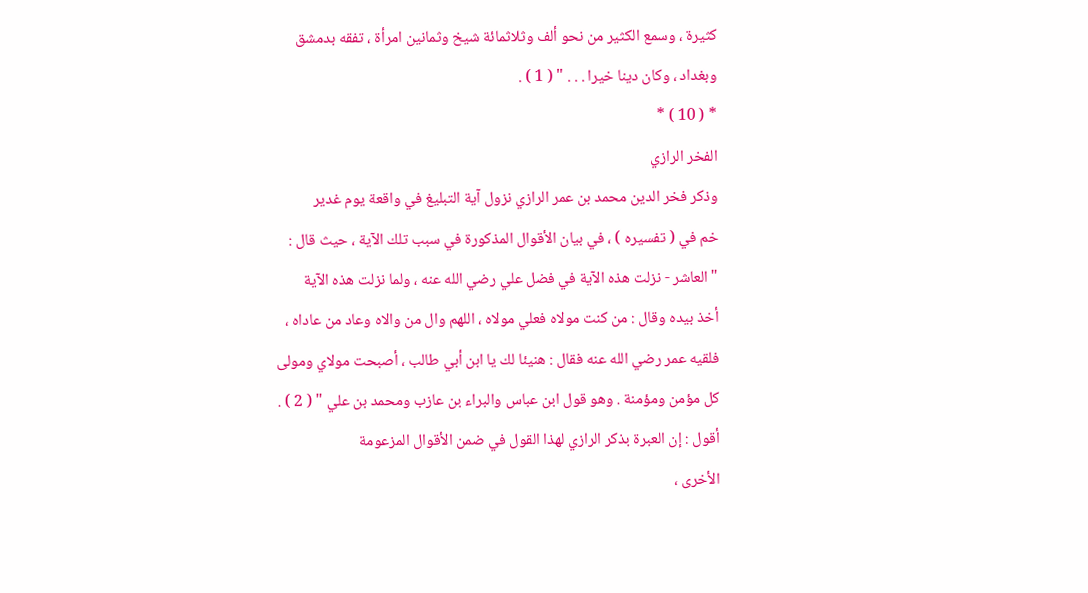كثيرة ، وسمع الكثير من نحو ألف وثلاثمائة شيخ وثمانين امرأة ، تفقه بدمشق
وبغداد ، وكان دينا خيرا . . . " ( 1 ) .
* ( 10 ) *
الفخر الرازي
وذكر فخر الدين محمد بن عمر الرازي نزول آية التبليغ في واقعة يوم غدير
خم في ( تفسيره ) ، في بيان الأقوال المذكورة في سبب تلك الآية ، حيث قال :
" العاشر - نزلت هذه الآية في فضل علي رضي الله عنه ، ولما نزلت هذه الآية
أخذ بيده وقال : من كنت مولاه فعلي مولاه ، اللهم وال من والاه وعاد من عاداه ،
فلقيه عمر رضي الله عنه فقال : هنيئا لك يا ابن أبي طالب ، أصبحت مولاي ومولى
كل مؤمن ومؤمنة . وهو قول ابن عباس والبراء بن عازب ومحمد بن علي " ( 2 ) .
أقول : إن العبرة بذكر الرازي لهذا القول في ضمن الأقوال المزعومة
الأخرى ،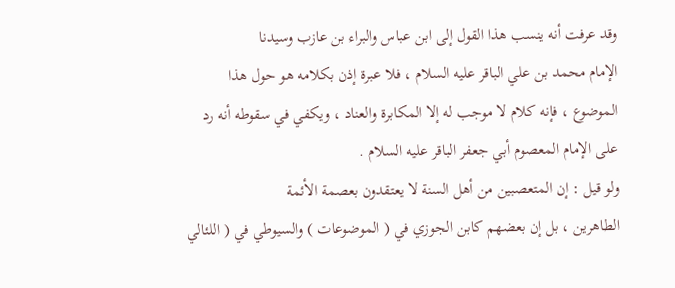وقد عرفت أنه ينسب هذا القول إلى ابن عباس والبراء بن عازب وسيدنا
الإمام محمد بن علي الباقر عليه السلام ، فلا عبرة إذن بكلامه هو حول هذا
الموضوع ، فإنه كلام لا موجب له إلا المكابرة والعناد ، ويكفي في سقوطه أنه رد
على الإمام المعصوم أبي جعفر الباقر عليه السلام .
ولو قيل : إن المتعصبين من أهل السنة لا يعتقدون بعصمة الأئمة
الطاهرين ، بل إن بعضهم كابن الجوزي في ( الموضوعات ) والسيوطي في ( اللئالي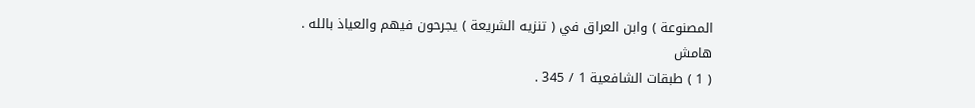المصنوعة ) وابن العراق في ( تنزيه الشريعة ) يجرحون فيهم والعياذ بالله .
هامش
( 1 ) طبقات الشافعية 1 / 345 .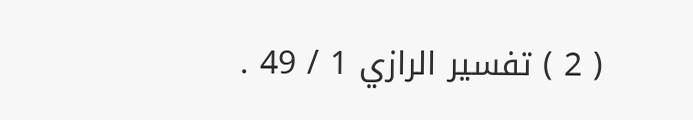( 2 ) تفسير الرازي 1 / 49 .